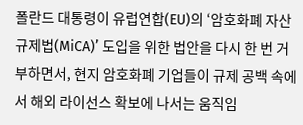폴란드 대통령이 유럽연합(EU)의 ‘암호화폐 자산 규제법(MiCA)’ 도입을 위한 법안을 다시 한 번 거부하면서, 현지 암호화폐 기업들이 규제 공백 속에서 해외 라이선스 확보에 나서는 움직임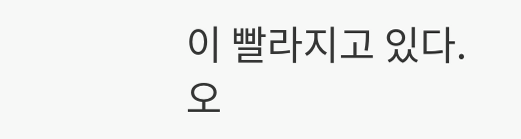이 빨라지고 있다. 오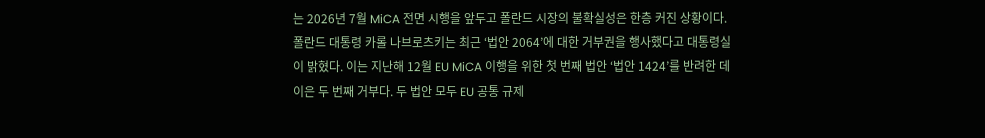는 2026년 7월 MiCA 전면 시행을 앞두고 폴란드 시장의 불확실성은 한층 커진 상황이다.
폴란드 대통령 카롤 나브로츠키는 최근 ‘법안 2064’에 대한 거부권을 행사했다고 대통령실이 밝혔다. 이는 지난해 12월 EU MiCA 이행을 위한 첫 번째 법안 ‘법안 1424’를 반려한 데 이은 두 번째 거부다. 두 법안 모두 EU 공통 규제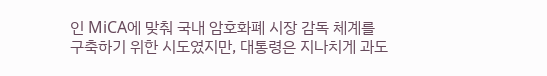인 MiCA에 맞춰 국내 암호화폐 시장 감독 체계를 구축하기 위한 시도였지만, 대통령은 지나치게 과도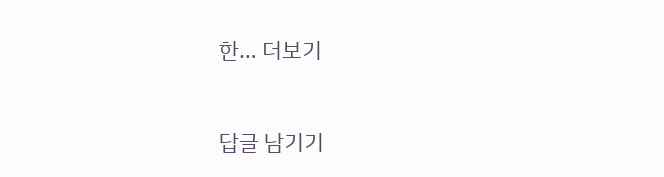한… 더보기


답글 남기기